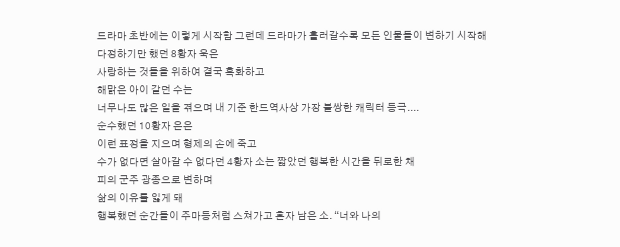드라마 초반에는 이렇게 시작함 그런데 드라마가 흘러갈수록 모든 인물들이 변하기 시작해
다정하기만 했던 8황자 욱은
사랑하는 것들을 위하여 결국 흑화하고
해맑은 아이 같던 수는
너무나도 많은 일을 겪으며 내 기준 한드역사상 가장 불쌍한 캐릭터 등극....
순수했던 10황자 은은
이런 표정을 지으며 형제의 손에 죽고
수가 없다면 살아갈 수 없다던 4황자 소는 짧았던 행복한 시간을 뒤로한 채
피의 군주 광종으로 변하며
삶의 이유를 잃게 돼
행복했던 순간들이 주마등처럼 스쳐가고 혼자 남은 소. “너와 나의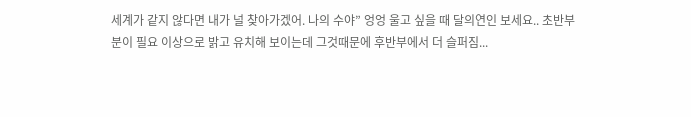세계가 같지 않다면 내가 널 찾아가겠어. 나의 수야” 엉엉 울고 싶을 때 달의연인 보세요.. 초반부분이 필요 이상으로 밝고 유치해 보이는데 그것때문에 후반부에서 더 슬퍼짐...